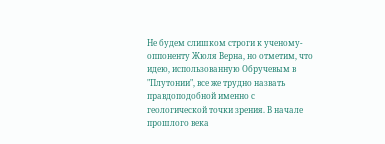Не будем слишком строги к ученому-оппоненту Жюля Верна, но отметим, что идею, использованную Обручевым в "Плутонии", все же трудно назвать правдоподобной именно с геологической точки зрения. В начале прошлого века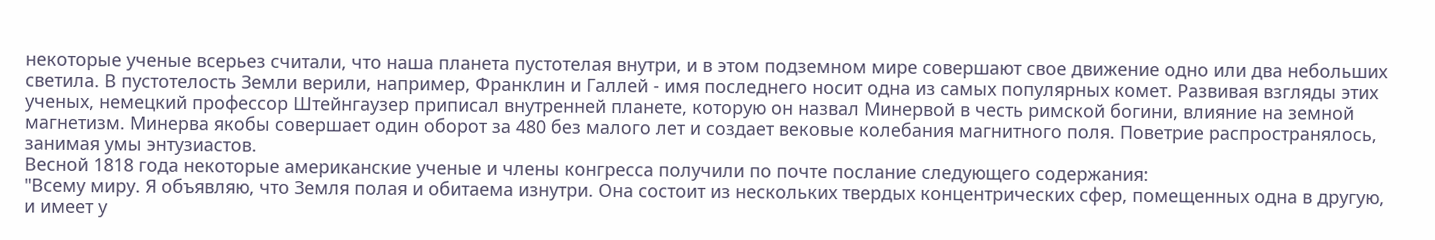некоторые ученые всерьез считали, что наша планета пустотелая внутри, и в этом подземном мире совершают свое движение одно или два небольших светила. В пустотелость Земли верили, например, Франклин и Галлей - имя последнего носит одна из самых популярных комет. Развивая взгляды этих ученых, немецкий профессор Штейнгаузер приписал внутренней планете, которую он назвал Минервой в честь римской богини, влияние на земной магнетизм. Минерва якобы совершает один оборот за 480 без малого лет и создает вековые колебания магнитного поля. Поветрие распространялось, занимая умы энтузиастов.
Весной 1818 года некоторые американские ученые и члены конгресса получили по почте послание следующего содержания:
"Всему миру. Я объявляю, что Земля полая и обитаема изнутри. Она состоит из нескольких твердых концентрических сфер, помещенных одна в другую, и имеет у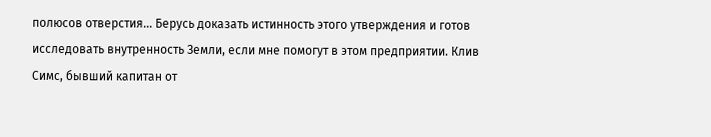полюсов отверстия... Берусь доказать истинность этого утверждения и готов исследовать внутренность Земли, если мне помогут в этом предприятии. Клив Симс, бывший капитан от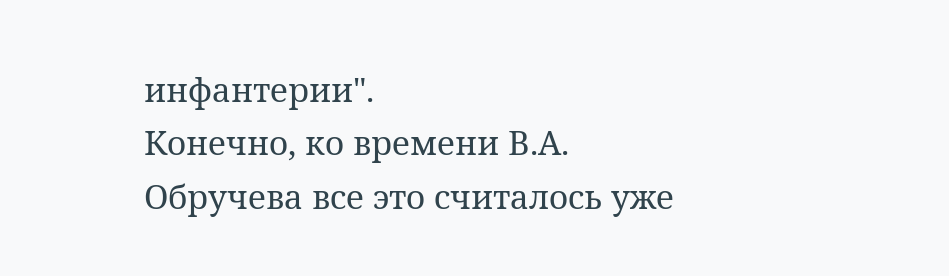инфантерии".
Конечно, ко времени В.А. Обручева все это считалось уже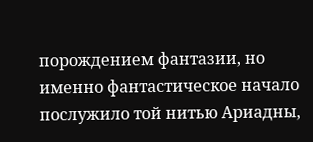порождением фантазии, но именно фантастическое начало послужило той нитью Ариадны,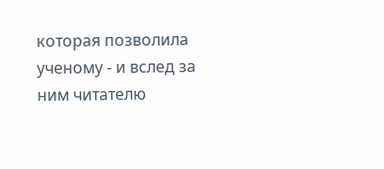которая позволила ученому - и вслед за ним читателю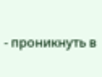- проникнуть в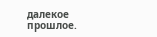далекое прошлое.